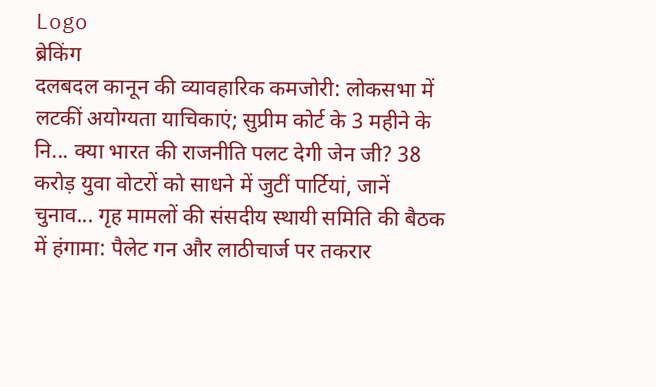Logo
ब्रेकिंग
दलबदल कानून की व्यावहारिक कमजोरी: लोकसभा में लटकीं अयोग्यता याचिकाएं; सुप्रीम कोर्ट के 3 महीने के नि... क्या भारत की राजनीति पलट देगी जेन जी? 38 करोड़ युवा वोटरों को साधने में जुटीं पार्टियां, जानें चुनाव... गृह मामलों की संसदीय स्थायी समिति की बैठक में हंगामा: पैलेट गन और लाठीचार्ज पर तकरार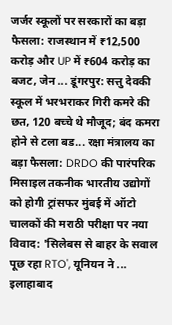जर्जर स्कूलों पर सरकारों का बड़ा फैसला: राजस्थान में ₹12,500 करोड़ और UP में ₹604 करोड़ का बजट, जेन ... डूंगरपुर: सत्तु देवकी स्कूल में भरभराकर गिरी कमरे की छत, 120 बच्चे थे मौजूद; बंद कमरा होने से टला बड... रक्षा मंत्रालय का बड़ा फैसला: DRDO की पारंपरिक मिसाइल तकनीक भारतीय उद्योगों को होगी ट्रांसफर मुंबई में ऑटो चालकों की मराठी परीक्षा पर नया विवाद: 'सिलेबस से बाहर के सवाल पूछ रहा RTO', यूनियन ने ... इलाहाबाद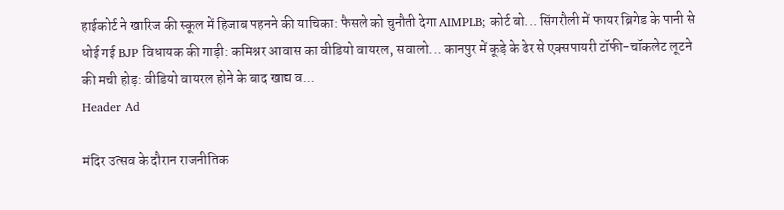हाईकोर्ट ने खारिज की स्कूल में हिजाब पहनने की याचिका: फैसले को चुनौती देगा AIMPLB; कोर्ट बो... सिंगरौली में फायर ब्रिगेड के पानी से धोई गई BJP विधायक की गाड़ी: कमिश्नर आवास का वीडियो वायरल, सवालो... कानपुर में कूड़े के ढेर से एक्सपायरी टॉफी-चॉकलेट लूटने की मची होड़: वीडियो वायरल होने के बाद खाद्य व...
Header Ad

मंदिर उत्सव के दौरान राजनीतिक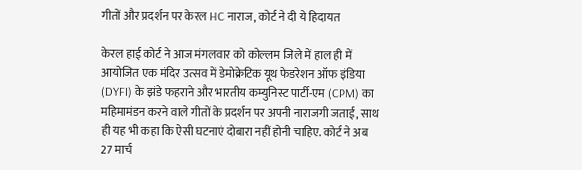गीतों और प्रदर्शन पर केरल HC नाराज, कोर्ट ने दी ये हिदायत

केरल हाई कोर्ट ने आज मंगलवार को कोल्लम जिले में हाल ही में आयोजित एक मंदिर उत्सव में डेमोक्रेटिक यूथ फेडरेशन ऑफ इंडिया (DYFI) के झंडे फहराने और भारतीय कम्युनिस्ट पार्टी-एम (CPM) का महिमामंडन करने वाले गीतों के प्रदर्शन पर अपनी नाराजगी जताई, साथ ही यह भी कहा कि ऐसी घटनाएं दोबारा नहीं होनी चाहिए. कोर्ट ने अब 27 मार्च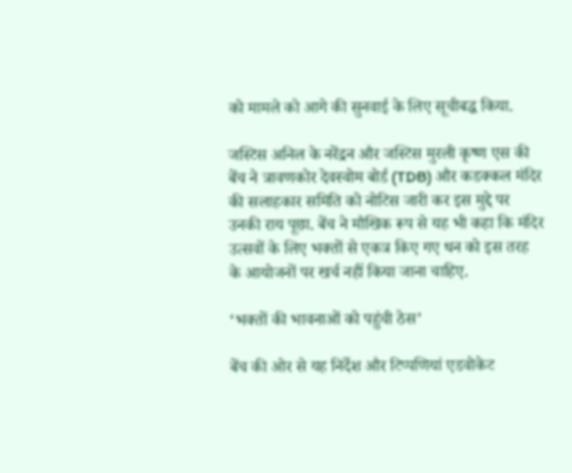को मामले को आगे की सुनवाई के लिए सूचीबद्ध किया.

जस्टिस अनिल के नरेंद्रन और जस्टिस मुरली कृष्ण एस की बेंच ने त्रावणकोर देवस्वोम बोर्ड (TDB) और कडक्कल मंदिर की सलाहकार समिति को नोटिस जारी कर इस मुद्दे पर उनकी राय पूछा. बेंच ने मौखिक रूप से यह भी कहा कि मंदिर उत्सवों के लिए भक्तों से एकत्र किए गए धन को इस तरह के आयोजनों पर खर्च नहीं किया जाना चाहिए.

‘भक्तों की भावनाओं को पहुंची ठेस’

बेंच की ओर से यह निर्देश और टिप्पणियां एडवोकेट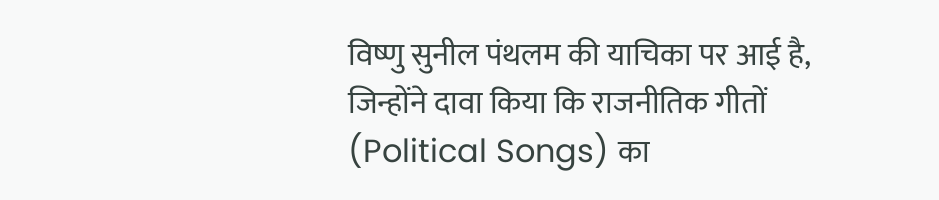विष्णु सुनील पंथलम की याचिका पर आई है, जिन्होंने दावा किया कि राजनीतिक गीतों (Political Songs) का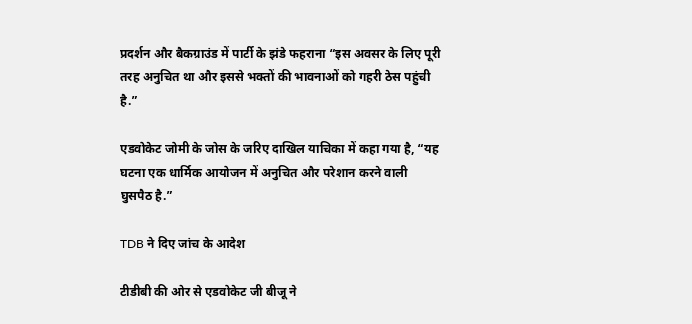प्रदर्शन और बैकग्राउंड में पार्टी के झंडे फहराना “इस अवसर के लिए पूरी तरह अनुचित था और इससे भक्तों की भावनाओं को गहरी ठेस पहुंची है.”

एडवोकेट जोमी के जोस के जरिए दाखिल याचिका में कहा गया है, “यह घटना एक धार्मिक आयोजन में अनुचित और परेशान करने वाली घुसपैठ है.”

TDB ने दिए जांच के आदेश

टीडीबी की ओर से एडवोकेट जी बीजू ने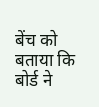बेंच को बताया कि बोर्ड ने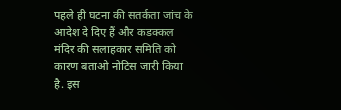पहले ही घटना की सतर्कता जांच के आदेश दे दिए हैं और कडक्कल मंदिर की सलाहकार समिति को कारण बताओ नोटिस जारी किया है. इस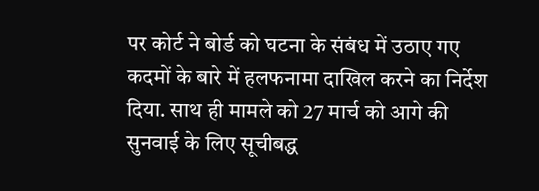पर कोर्ट ने बोर्ड को घटना के संबंध में उठाए गए कदमों के बारे में हलफनामा दाखिल करने का निर्देश दिया. साथ ही मामले को 27 मार्च को आगे की सुनवाई के लिए सूचीबद्ध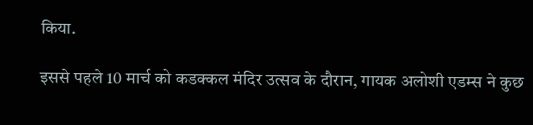किया.

इससे पहले 10 मार्च को कडक्कल मंदिर उत्सव के दौरान, गायक अलोशी एडम्स ने कुछ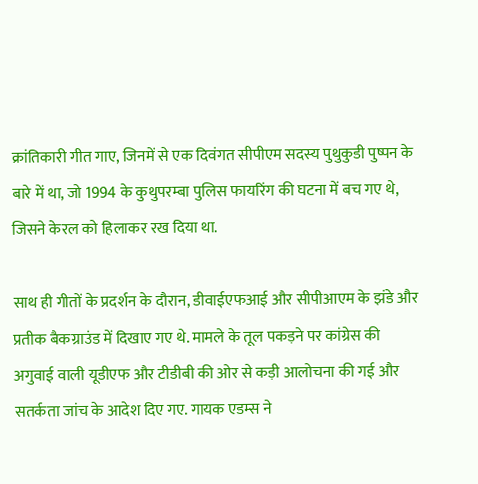क्रांतिकारी गीत गाए, जिनमें से एक दिवंगत सीपीएम सदस्य पुथुकुडी पुष्पन के बारे में था, जो 1994 के कुथुपरम्बा पुलिस फायरिंग की घटना में बच गए थे, जिसने केरल को हिलाकर रख दिया था.

साथ ही गीतों के प्रदर्शन के दौरान, डीवाईएफआई और सीपीआएम के झंडे और प्रतीक बैकग्राउंड में दिखाए गए थे. मामले के तूल पकड़ने पर कांग्रेस की अगुवाई वाली यूडीएफ और टीडीबी की ओर से कड़ी आलोचना की गई और सतर्कता जांच के आदेश दिए गए. गायक एडम्स ने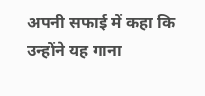अपनी सफाई में कहा कि उन्होंने यह गाना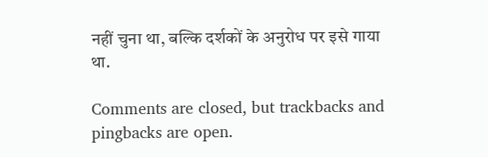नहीं चुना था, बल्कि दर्शकों के अनुरोध पर इसे गाया था.

Comments are closed, but trackbacks and pingbacks are open.